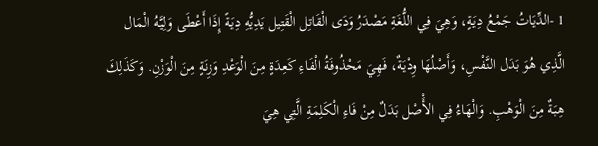1 -الدِّيَاتُ جَمْعُ دِيَةٍ، وَهِيَ فِي اللُّغَةِ مَصْدَرُ وَدَى الْقَاتِل الْقَتِيل يَدِيُّهِ دِيَةً إِذَا أَعْطَى وَلِيَّهُ الْمَال الَّذِي هُوَ بَدَل النَّفْسِ، وَأَصْلُهَا وِدْيَةٌ، فَهِيَ مَحْذُوفَةُ الْفَاءِ كَعِدَةٍ مِنَ الْوَعْدِ وَزِنَةٍ مِنَ الْوَزْنِ. وَكَذَلِكَ هِبَةٌ مِنَ الْوَهْبِ. وَالْهَاءُ فِي الأَْصْل بَدَلٌ مِنْ فَاءِ الْكَلِمَةِ الَّتِي هِيَ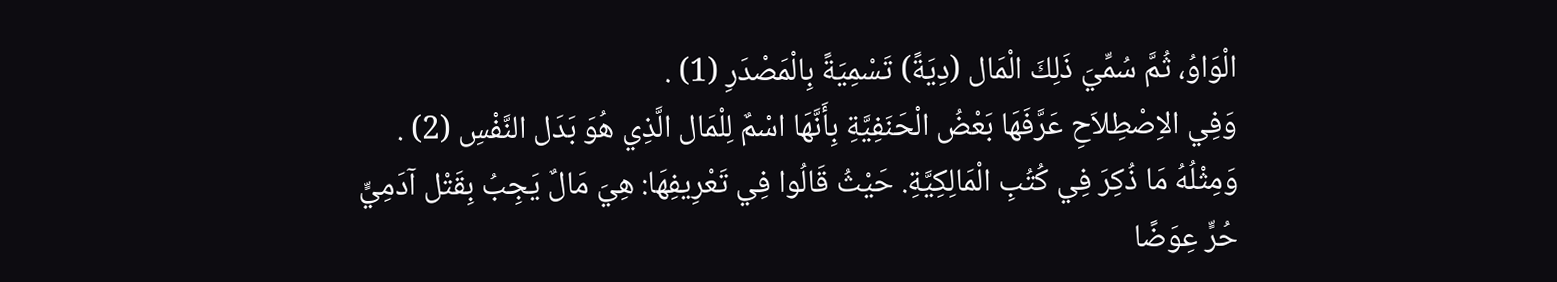الْوَاوُ، ثُمَّ سُمِّيَ ذَلِكَ الْمَال (دِيَةً) تَسْمِيَةً بِالْمَصْدَرِ (1) .
وَفِي الاِصْطِلاَحِ عَرَّفَهَا بَعْضُ الْحَنَفِيَّةِ بِأَنَّهَا اسْمٌ لِلْمَال الَّذِي هُوَ بَدَل النَّفْسِ (2) .
وَمِثْلُهُ مَا ذُكِرَ فِي كُتُبِ الْمَالِكِيَّةِ. حَيْثُ قَالُوا فِي تَعْرِيفِهَا: هِيَ مَالٌ يَجِبُ بِقَتْل آدَمِيٍّ حُرٍّ عِوَضًا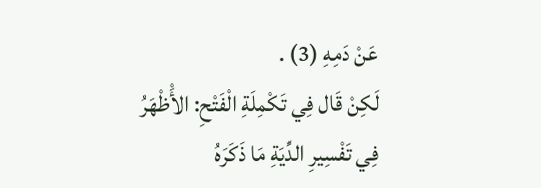عَنْ دَمِهِ (3) .
لَكِنْ قَال فِي تَكْمِلَةِ الْفَتْحِ: الأَْظْهَرُ فِي تَفْسِيرِ الدِّيَةِ مَا ذَكَرَهُ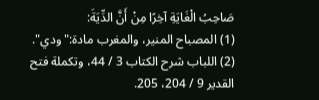صَاحِبُ الْغَايَةِ آخِرًا مِنْ أَنَّ الدِّيَةَ:
(1) المصباح المنير، والمغرب مادة:"ودي".
(2) اللباب شرح الكتاب 3 / 44، وتكملة فتح القدير 9 / 204، 205.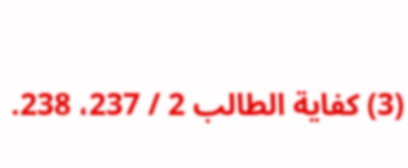(3) كفاية الطالب 2 / 237، 238.